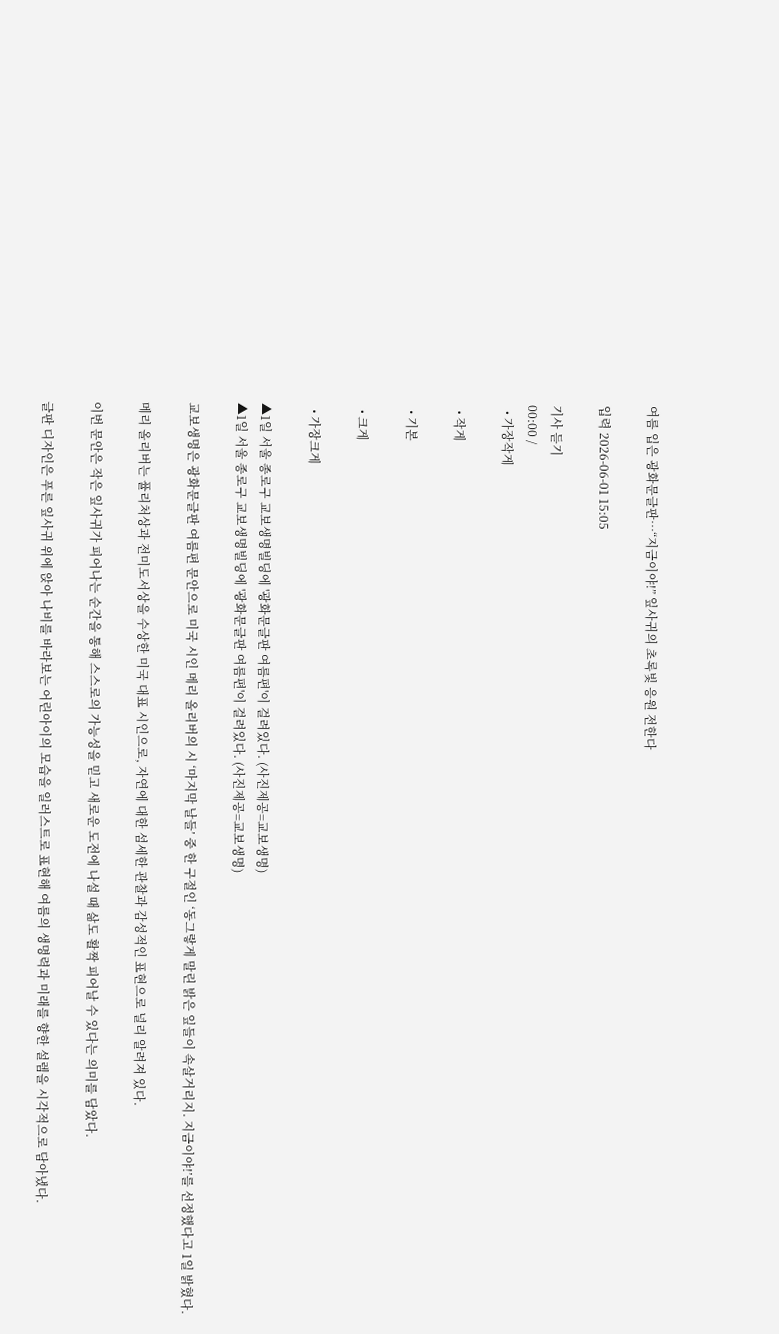여름 입은 광화문글판…“지금이야!” 잎사귀의 초록빛 응원 전한다

입력 2026-06-01 15:05

기사 듣기
00:00 /
  • 가장작게

  • 작게

  • 기본

  • 크게

  • 가장크게

▲1일 서울 종로구 교보생명빌딩에 '광화문글판 여름편'이 걸려있다. (사진제공=교보생명)
▲1일 서울 종로구 교보생명빌딩에 '광화문글판 여름편'이 걸려있다. (사진제공=교보생명)

교보생명은 광화문글판 여름편 문안으로 미국 시인 메리 올리버의 시 ‘마지막 날들’ 중 한 구절인 ‘동그랗게 말린 밝은 잎들이 속살거리지. 지금이야!’를 선정했다고 1일 밝혔다.

메리 올리버는 퓰리처상과 전미도서상을 수상한 미국 대표 시인으로, 자연에 대한 섬세한 관찰과 감성적인 표현으로 널리 알려져 있다.

이번 문안은 작은 잎사귀가 피어나는 순간을 통해 스스로의 가능성을 믿고 새로운 도전에 나설 때 삶도 활짝 피어날 수 있다는 의미를 담았다.

글판 디자인은 푸른 잎사귀 위에 앉아 나비를 바라보는 어린아이의 모습을 일러스트로 표현해 여름의 생명력과 미래를 향한 설렘을 시각적으로 담아냈다.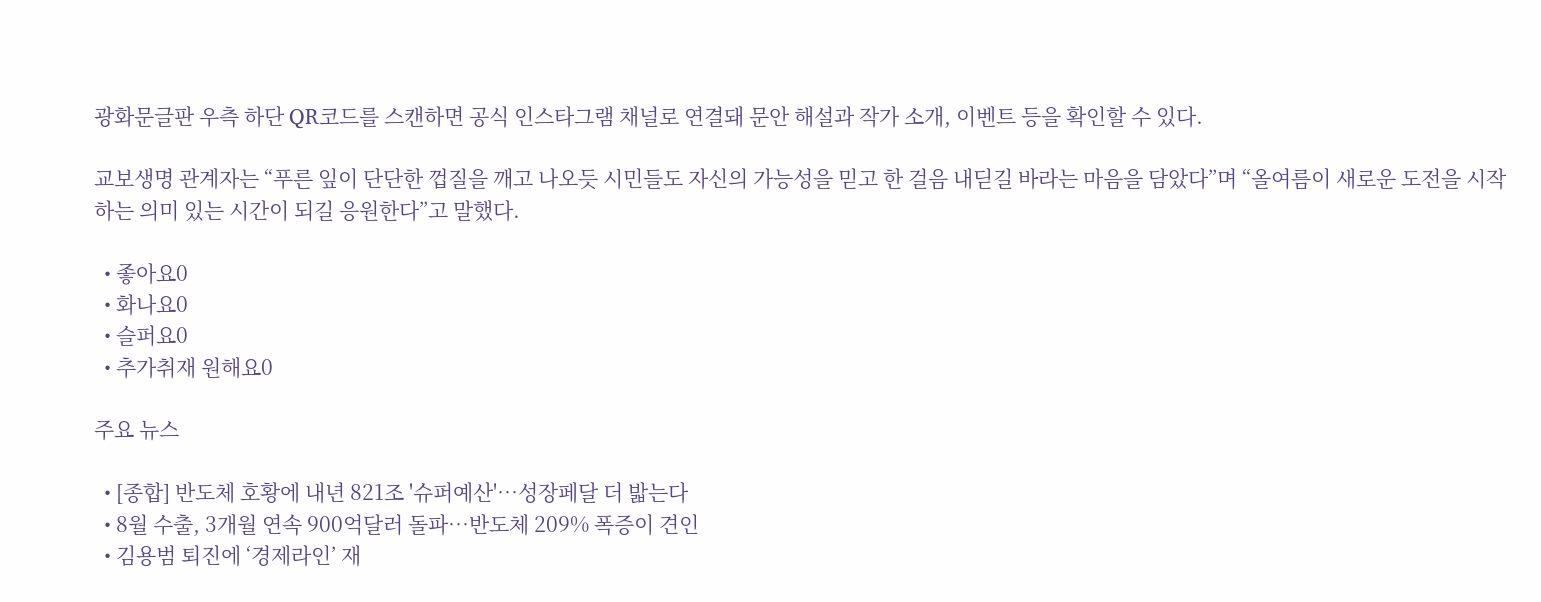광화문글판 우측 하단 QR코드를 스캔하면 공식 인스타그램 채널로 연결돼 문안 해설과 작가 소개, 이벤트 등을 확인할 수 있다.

교보생명 관계자는 “푸른 잎이 단단한 껍질을 깨고 나오듯 시민들도 자신의 가능성을 믿고 한 걸음 내딛길 바라는 마음을 담았다”며 “올여름이 새로운 도전을 시작하는 의미 있는 시간이 되길 응원한다”고 말했다.

  • 좋아요0
  • 화나요0
  • 슬퍼요0
  • 추가취재 원해요0

주요 뉴스

  • [종합] 반도체 호황에 내년 821조 '슈퍼예산'…성장페달 더 밟는다
  • 8월 수출, 3개월 연속 900억달러 돌파…반도체 209% 폭증이 견인
  • 김용범 퇴진에 ‘경제라인’ 재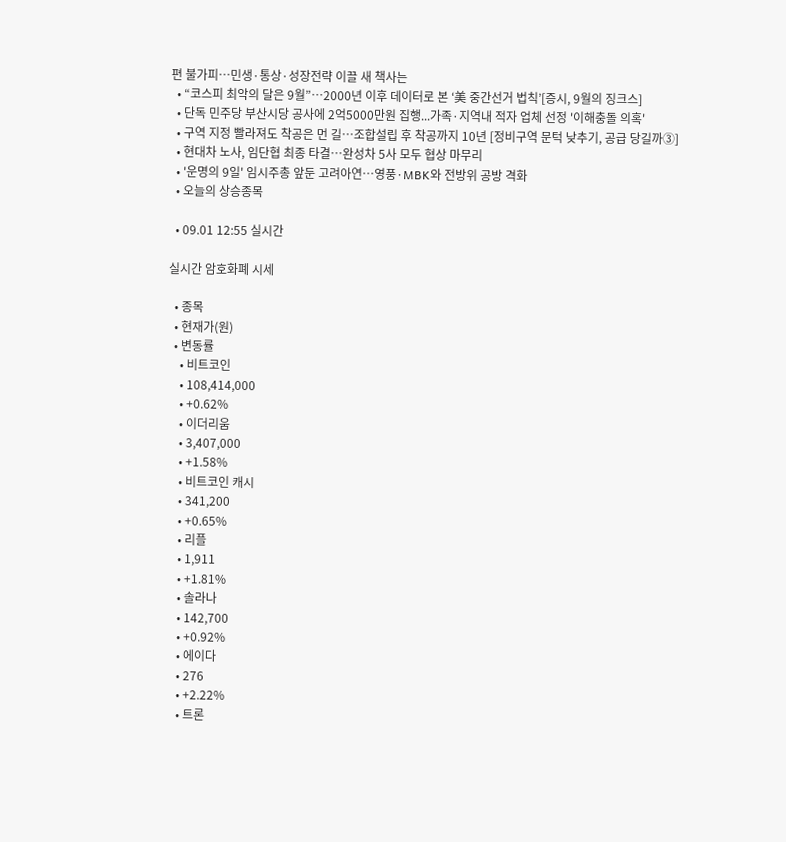편 불가피…민생·통상·성장전략 이끌 새 책사는
  • “코스피 최악의 달은 9월”⋯2000년 이후 데이터로 본 ‘美 중간선거 법칙’[증시, 9월의 징크스]
  • 단독 민주당 부산시당 공사에 2억5000만원 집행...가족·지역내 적자 업체 선정 '이해충돌 의혹'
  • 구역 지정 빨라져도 착공은 먼 길⋯조합설립 후 착공까지 10년 [정비구역 문턱 낮추기, 공급 당길까③]
  • 현대차 노사, 임단협 최종 타결…완성차 5사 모두 협상 마무리
  • '운명의 9일' 임시주총 앞둔 고려아연…영풍·MBK와 전방위 공방 격화
  • 오늘의 상승종목

  • 09.01 12:55 실시간

실시간 암호화폐 시세

  • 종목
  • 현재가(원)
  • 변동률
    • 비트코인
    • 108,414,000
    • +0.62%
    • 이더리움
    • 3,407,000
    • +1.58%
    • 비트코인 캐시
    • 341,200
    • +0.65%
    • 리플
    • 1,911
    • +1.81%
    • 솔라나
    • 142,700
    • +0.92%
    • 에이다
    • 276
    • +2.22%
    • 트론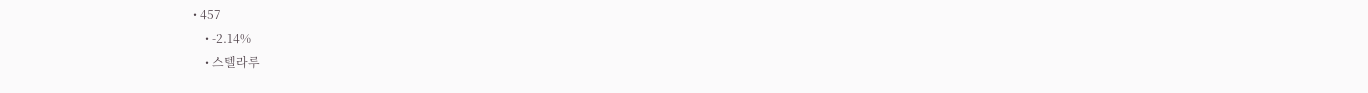• 457
    • -2.14%
    • 스텔라루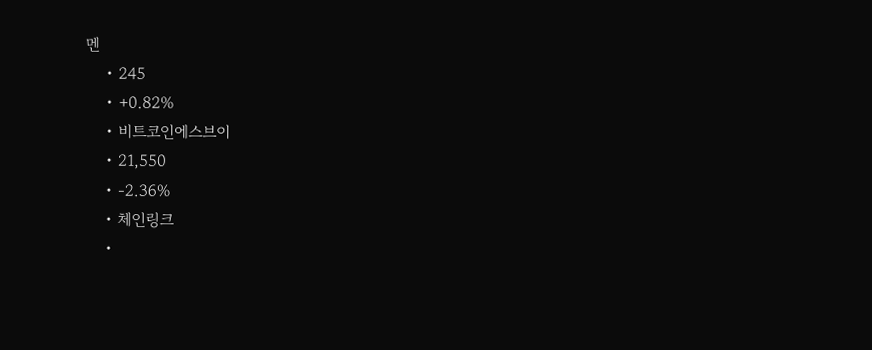멘
    • 245
    • +0.82%
    • 비트코인에스브이
    • 21,550
    • -2.36%
    • 체인링크
    •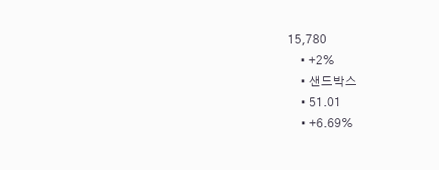15,780
    • +2%
    • 샌드박스
    • 51.01
    • +6.69%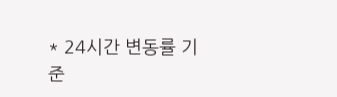* 24시간 변동률 기준